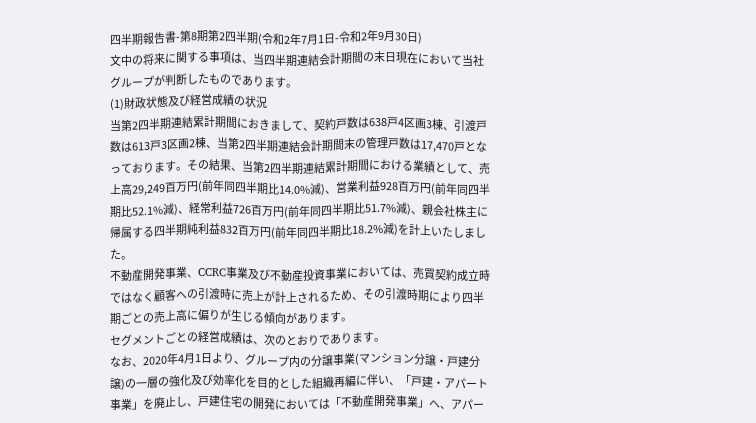四半期報告書-第8期第2四半期(令和2年7月1日-令和2年9月30日)
文中の将来に関する事項は、当四半期連結会計期間の末日現在において当社グループが判断したものであります。
(1)財政状態及び経営成績の状況
当第2四半期連結累計期間におきまして、契約戸数は638戸4区画3棟、引渡戸数は613戸3区画2棟、当第2四半期連結会計期間末の管理戸数は17,470戸となっております。その結果、当第2四半期連結累計期間における業績として、売上高29,249百万円(前年同四半期比14.0%減)、営業利益928百万円(前年同四半期比52.1%減)、経常利益726百万円(前年同四半期比51.7%減)、親会社株主に帰属する四半期純利益832百万円(前年同四半期比18.2%減)を計上いたしました。
不動産開発事業、CCRC事業及び不動産投資事業においては、売買契約成立時ではなく顧客への引渡時に売上が計上されるため、その引渡時期により四半期ごとの売上高に偏りが生じる傾向があります。
セグメントごとの経営成績は、次のとおりであります。
なお、2020年4月1日より、グループ内の分譲事業(マンション分譲・戸建分譲)の一層の強化及び効率化を目的とした組織再編に伴い、「戸建・アパート事業」を廃止し、戸建住宅の開発においては「不動産開発事業」へ、アパー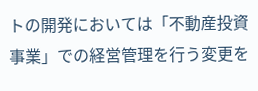トの開発においては「不動産投資事業」での経営管理を行う変更を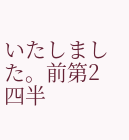いたしました。前第2四半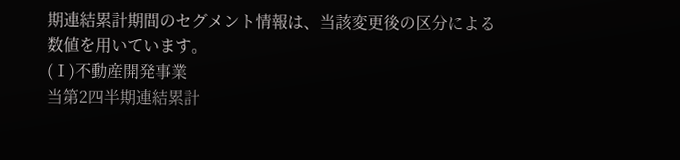期連結累計期間のセグメント情報は、当該変更後の区分による数値を用いています。
(Ⅰ)不動産開発事業
当第2四半期連結累計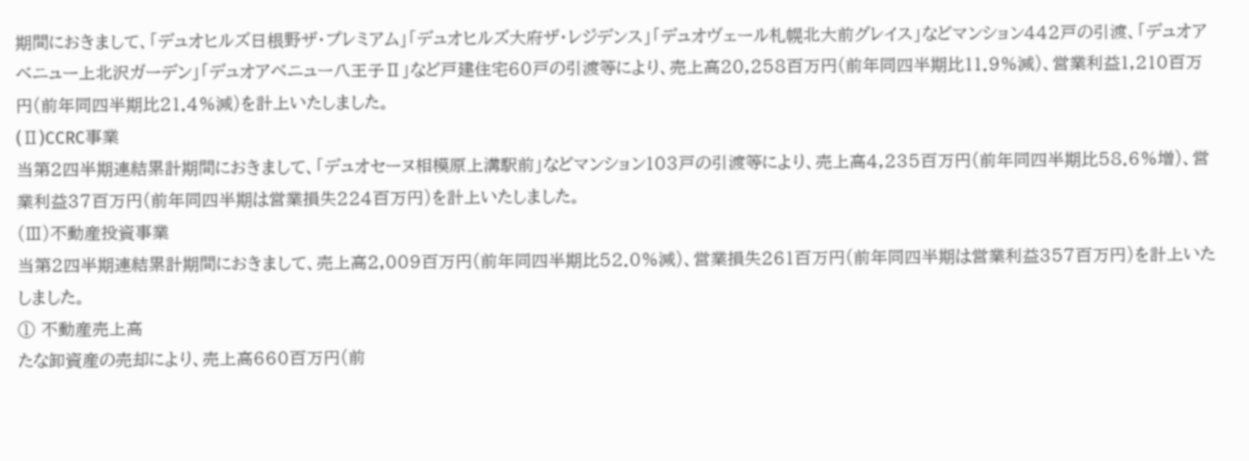期間におきまして、「デュオヒルズ日根野ザ・プレミアム」「デュオヒルズ大府ザ・レジデンス」「デュオヴェール札幌北大前グレイス」などマンション442戸の引渡、「デュオアベニュー上北沢ガーデン」「デュオアベニュー八王子Ⅱ」など戸建住宅60戸の引渡等により、売上高20,258百万円(前年同四半期比11.9%減)、営業利益1,210百万円(前年同四半期比21.4%減)を計上いたしました。
(Ⅱ)CCRC事業
当第2四半期連結累計期間におきまして、「デュオセーヌ相模原上溝駅前」などマンション103戸の引渡等により、売上高4,235百万円(前年同四半期比58.6%増)、営業利益37百万円(前年同四半期は営業損失224百万円)を計上いたしました。
(Ⅲ)不動産投資事業
当第2四半期連結累計期間におきまして、売上高2,009百万円(前年同四半期比52.0%減)、営業損失261百万円(前年同四半期は営業利益357百万円)を計上いたしました。
① 不動産売上高
たな卸資産の売却により、売上高660百万円(前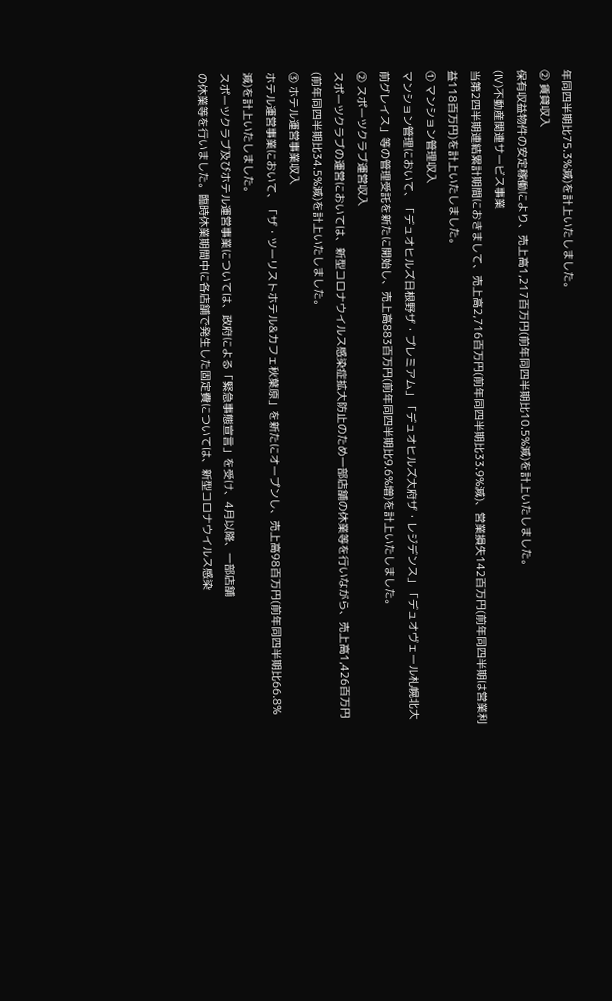年同四半期比75.3%減)を計上いたしました。
② 賃貸収入
保有収益物件の安定稼働により、売上高1,217百万円(前年同四半期比10.5%減)を計上いたしました。
(Ⅳ)不動産関連サービス事業
当第2四半期連結累計期間におきまして、売上高2,716百万円(前年同四半期比33.9%減)、営業損失142百万円(前年同四半期は営業利益118百万円)を計上いたしました。
① マンション管理収入
マンション管理において、「デュオヒルズ日根野ザ・プレミアム」「デュオヒルズ大府ザ・レジデンス」「デュオヴェール札幌北大前グレイス」等の管理受託を新たに開始し、売上高883百万円(前年同四半期比9.6%増)を計上いたしました。
② スポーツクラブ運営収入
スポーツクラブの運営においては、新型コロナウイルス感染症拡大防止のため一部店舗の休業等を行いながら、売上高1,426百万円(前年同四半期比34.5%減)を計上いたしました。
③ ホテル運営事業収入
ホテル運営事業において、「ザ・ツーリストホテル&カフェ秋葉原」を新たにオープンし、売上高98百万円(前年同四半期比66.8%減)を計上いたしました。
スポーツクラブ及びホテル運営事業については、政府による「緊急事態宣言」を受け、4月以降、一部店舗
の休業等を行いました。臨時休業期間中に各店舗で発生した固定費については、新型コロナウイルス感染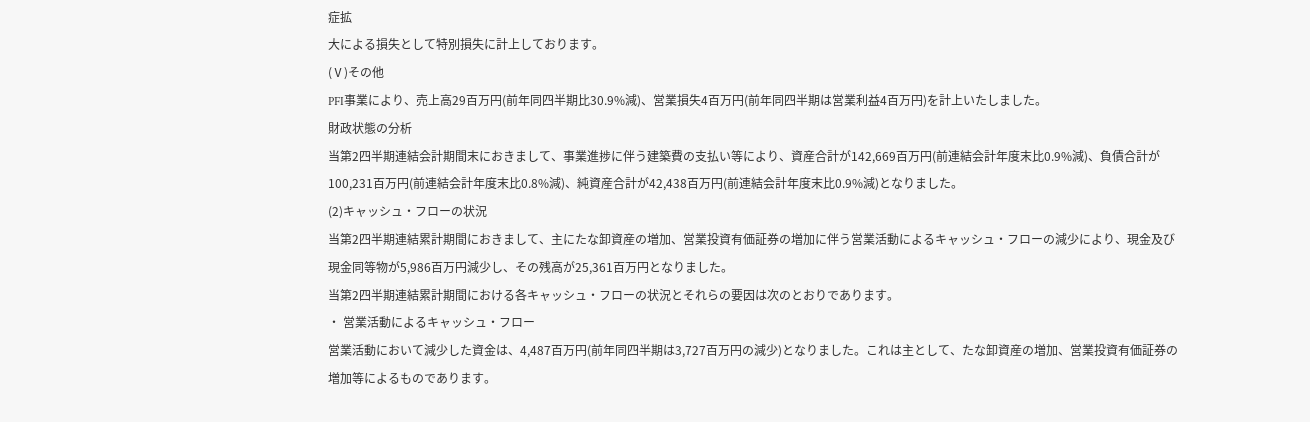症拡
大による損失として特別損失に計上しております。
(Ⅴ)その他
PFI事業により、売上高29百万円(前年同四半期比30.9%減)、営業損失4百万円(前年同四半期は営業利益4百万円)を計上いたしました。
財政状態の分析
当第2四半期連結会計期間末におきまして、事業進捗に伴う建築費の支払い等により、資産合計が142,669百万円(前連結会計年度末比0.9%減)、負債合計が100,231百万円(前連結会計年度末比0.8%減)、純資産合計が42,438百万円(前連結会計年度末比0.9%減)となりました。
(2)キャッシュ・フローの状況
当第2四半期連結累計期間におきまして、主にたな卸資産の増加、営業投資有価証券の増加に伴う営業活動によるキャッシュ・フローの減少により、現金及び現金同等物が5,986百万円減少し、その残高が25,361百万円となりました。
当第2四半期連結累計期間における各キャッシュ・フローの状況とそれらの要因は次のとおりであります。
・ 営業活動によるキャッシュ・フロー
営業活動において減少した資金は、4,487百万円(前年同四半期は3,727百万円の減少)となりました。これは主として、たな卸資産の増加、営業投資有価証券の増加等によるものであります。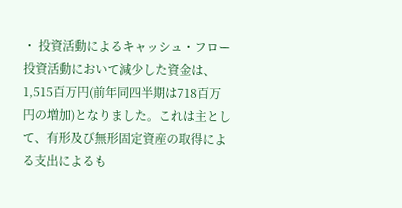・ 投資活動によるキャッシュ・フロー
投資活動において減少した資金は、1,515百万円(前年同四半期は718百万円の増加)となりました。これは主として、有形及び無形固定資産の取得による支出によるも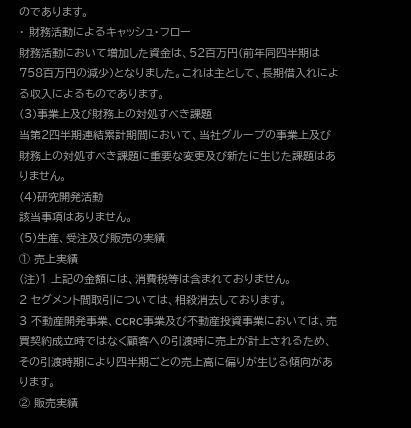のであります。
・ 財務活動によるキャッシュ・フロー
財務活動において増加した資金は、52百万円(前年同四半期は758百万円の減少)となりました。これは主として、長期借入れによる収入によるものであります。
(3)事業上及び財務上の対処すべき課題
当第2四半期連結累計期間において、当社グループの事業上及び財務上の対処すべき課題に重要な変更及び新たに生じた課題はありません。
(4)研究開発活動
該当事項はありません。
(5)生産、受注及び販売の実績
① 売上実績
(注)1 上記の金額には、消費税等は含まれておりません。
2 セグメント間取引については、相殺消去しております。
3 不動産開発事業、CCRC事業及び不動産投資事業においては、売買契約成立時ではなく顧客への引渡時に売上が計上されるため、その引渡時期により四半期ごとの売上高に偏りが生じる傾向があります。
② 販売実績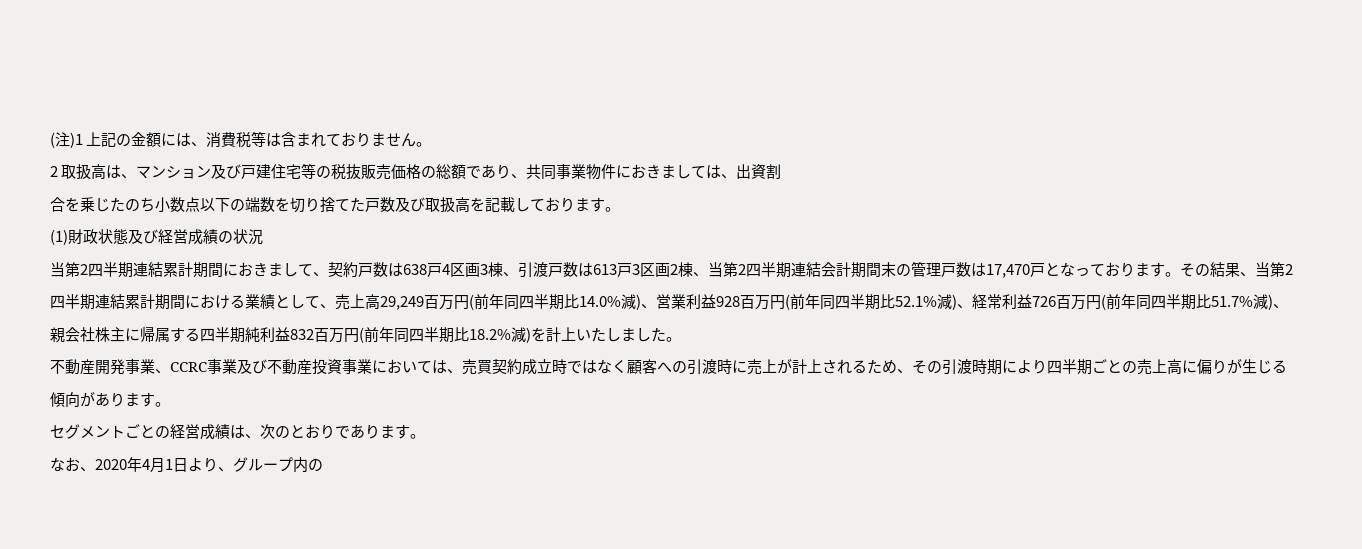(注)1 上記の金額には、消費税等は含まれておりません。
2 取扱高は、マンション及び戸建住宅等の税抜販売価格の総額であり、共同事業物件におきましては、出資割
合を乗じたのち小数点以下の端数を切り捨てた戸数及び取扱高を記載しております。
(1)財政状態及び経営成績の状況
当第2四半期連結累計期間におきまして、契約戸数は638戸4区画3棟、引渡戸数は613戸3区画2棟、当第2四半期連結会計期間末の管理戸数は17,470戸となっております。その結果、当第2四半期連結累計期間における業績として、売上高29,249百万円(前年同四半期比14.0%減)、営業利益928百万円(前年同四半期比52.1%減)、経常利益726百万円(前年同四半期比51.7%減)、親会社株主に帰属する四半期純利益832百万円(前年同四半期比18.2%減)を計上いたしました。
不動産開発事業、CCRC事業及び不動産投資事業においては、売買契約成立時ではなく顧客への引渡時に売上が計上されるため、その引渡時期により四半期ごとの売上高に偏りが生じる傾向があります。
セグメントごとの経営成績は、次のとおりであります。
なお、2020年4月1日より、グループ内の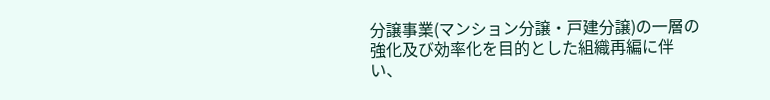分譲事業(マンション分譲・戸建分譲)の一層の強化及び効率化を目的とした組織再編に伴い、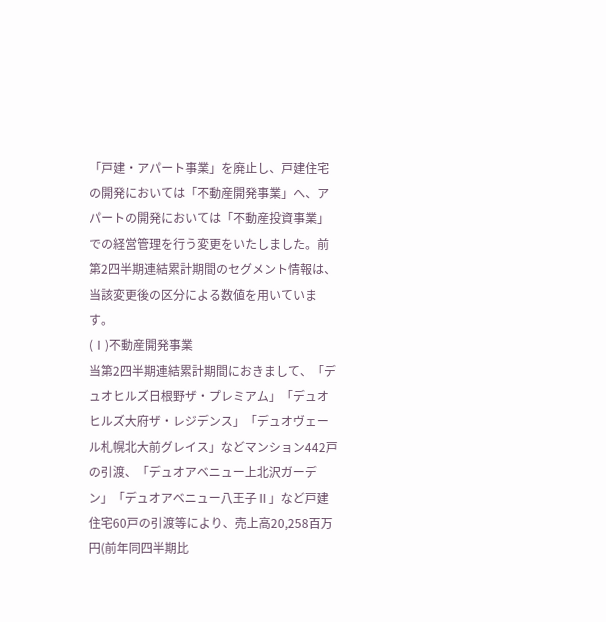「戸建・アパート事業」を廃止し、戸建住宅の開発においては「不動産開発事業」へ、アパートの開発においては「不動産投資事業」での経営管理を行う変更をいたしました。前第2四半期連結累計期間のセグメント情報は、当該変更後の区分による数値を用いています。
(Ⅰ)不動産開発事業
当第2四半期連結累計期間におきまして、「デュオヒルズ日根野ザ・プレミアム」「デュオヒルズ大府ザ・レジデンス」「デュオヴェール札幌北大前グレイス」などマンション442戸の引渡、「デュオアベニュー上北沢ガーデン」「デュオアベニュー八王子Ⅱ」など戸建住宅60戸の引渡等により、売上高20,258百万円(前年同四半期比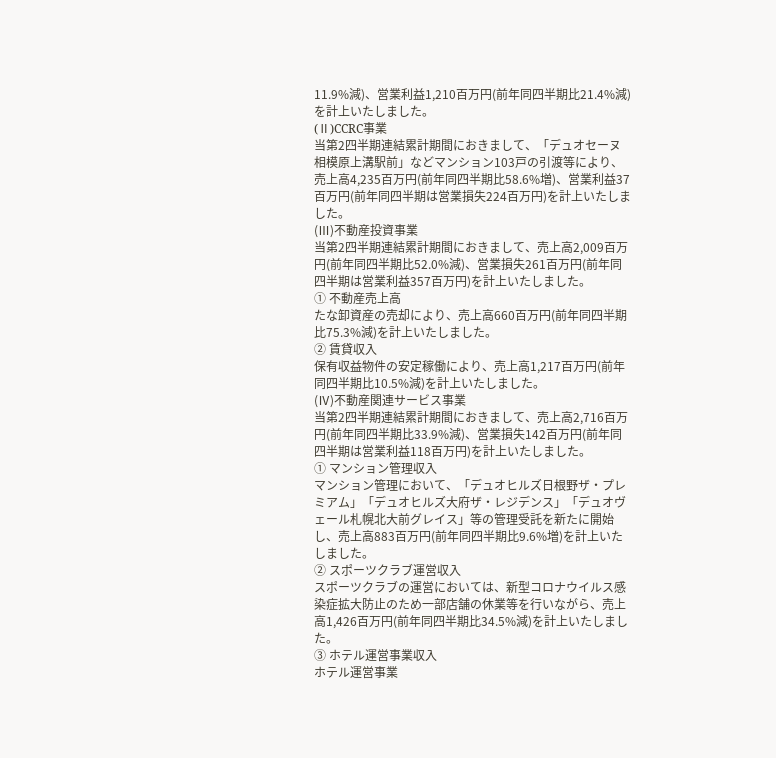11.9%減)、営業利益1,210百万円(前年同四半期比21.4%減)を計上いたしました。
(Ⅱ)CCRC事業
当第2四半期連結累計期間におきまして、「デュオセーヌ相模原上溝駅前」などマンション103戸の引渡等により、売上高4,235百万円(前年同四半期比58.6%増)、営業利益37百万円(前年同四半期は営業損失224百万円)を計上いたしました。
(Ⅲ)不動産投資事業
当第2四半期連結累計期間におきまして、売上高2,009百万円(前年同四半期比52.0%減)、営業損失261百万円(前年同四半期は営業利益357百万円)を計上いたしました。
① 不動産売上高
たな卸資産の売却により、売上高660百万円(前年同四半期比75.3%減)を計上いたしました。
② 賃貸収入
保有収益物件の安定稼働により、売上高1,217百万円(前年同四半期比10.5%減)を計上いたしました。
(Ⅳ)不動産関連サービス事業
当第2四半期連結累計期間におきまして、売上高2,716百万円(前年同四半期比33.9%減)、営業損失142百万円(前年同四半期は営業利益118百万円)を計上いたしました。
① マンション管理収入
マンション管理において、「デュオヒルズ日根野ザ・プレミアム」「デュオヒルズ大府ザ・レジデンス」「デュオヴェール札幌北大前グレイス」等の管理受託を新たに開始し、売上高883百万円(前年同四半期比9.6%増)を計上いたしました。
② スポーツクラブ運営収入
スポーツクラブの運営においては、新型コロナウイルス感染症拡大防止のため一部店舗の休業等を行いながら、売上高1,426百万円(前年同四半期比34.5%減)を計上いたしました。
③ ホテル運営事業収入
ホテル運営事業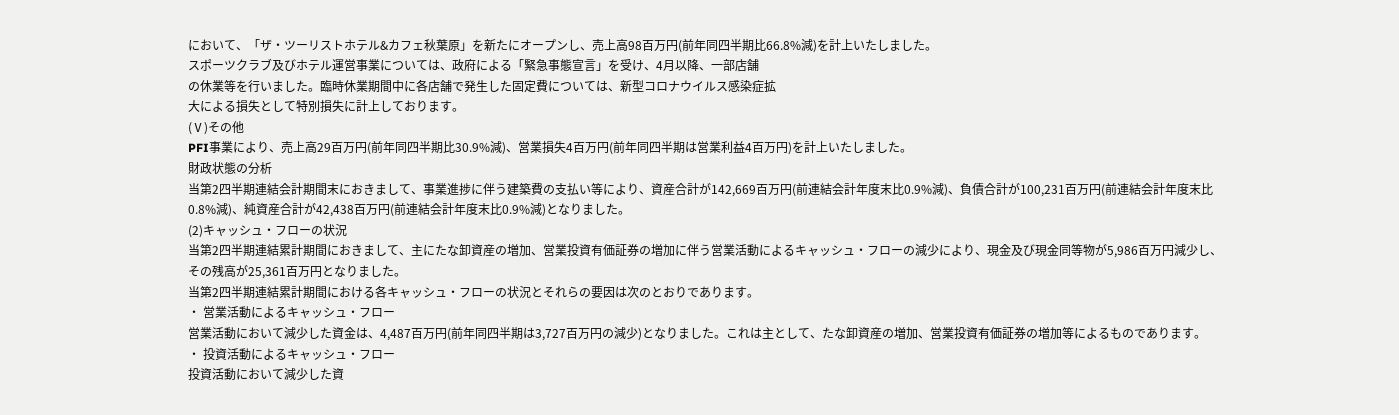において、「ザ・ツーリストホテル&カフェ秋葉原」を新たにオープンし、売上高98百万円(前年同四半期比66.8%減)を計上いたしました。
スポーツクラブ及びホテル運営事業については、政府による「緊急事態宣言」を受け、4月以降、一部店舗
の休業等を行いました。臨時休業期間中に各店舗で発生した固定費については、新型コロナウイルス感染症拡
大による損失として特別損失に計上しております。
(Ⅴ)その他
PFI事業により、売上高29百万円(前年同四半期比30.9%減)、営業損失4百万円(前年同四半期は営業利益4百万円)を計上いたしました。
財政状態の分析
当第2四半期連結会計期間末におきまして、事業進捗に伴う建築費の支払い等により、資産合計が142,669百万円(前連結会計年度末比0.9%減)、負債合計が100,231百万円(前連結会計年度末比0.8%減)、純資産合計が42,438百万円(前連結会計年度末比0.9%減)となりました。
(2)キャッシュ・フローの状況
当第2四半期連結累計期間におきまして、主にたな卸資産の増加、営業投資有価証券の増加に伴う営業活動によるキャッシュ・フローの減少により、現金及び現金同等物が5,986百万円減少し、その残高が25,361百万円となりました。
当第2四半期連結累計期間における各キャッシュ・フローの状況とそれらの要因は次のとおりであります。
・ 営業活動によるキャッシュ・フロー
営業活動において減少した資金は、4,487百万円(前年同四半期は3,727百万円の減少)となりました。これは主として、たな卸資産の増加、営業投資有価証券の増加等によるものであります。
・ 投資活動によるキャッシュ・フロー
投資活動において減少した資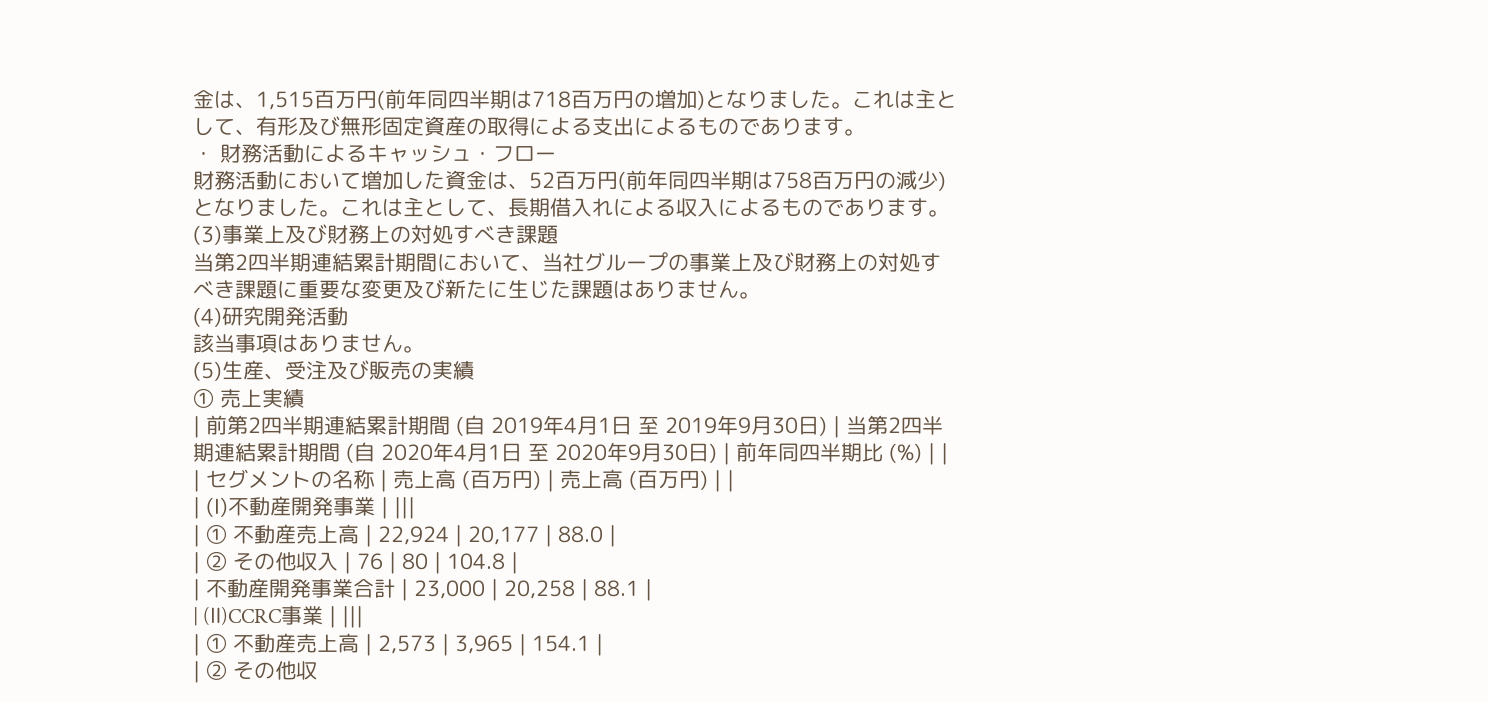金は、1,515百万円(前年同四半期は718百万円の増加)となりました。これは主として、有形及び無形固定資産の取得による支出によるものであります。
・ 財務活動によるキャッシュ・フロー
財務活動において増加した資金は、52百万円(前年同四半期は758百万円の減少)となりました。これは主として、長期借入れによる収入によるものであります。
(3)事業上及び財務上の対処すべき課題
当第2四半期連結累計期間において、当社グループの事業上及び財務上の対処すべき課題に重要な変更及び新たに生じた課題はありません。
(4)研究開発活動
該当事項はありません。
(5)生産、受注及び販売の実績
① 売上実績
| 前第2四半期連結累計期間 (自 2019年4月1日 至 2019年9月30日) | 当第2四半期連結累計期間 (自 2020年4月1日 至 2020年9月30日) | 前年同四半期比 (%) | |
| セグメントの名称 | 売上高 (百万円) | 売上高 (百万円) | |
| (Ⅰ)不動産開発事業 | |||
| ① 不動産売上高 | 22,924 | 20,177 | 88.0 |
| ② その他収入 | 76 | 80 | 104.8 |
| 不動産開発事業合計 | 23,000 | 20,258 | 88.1 |
| (Ⅱ)CCRC事業 | |||
| ① 不動産売上高 | 2,573 | 3,965 | 154.1 |
| ② その他収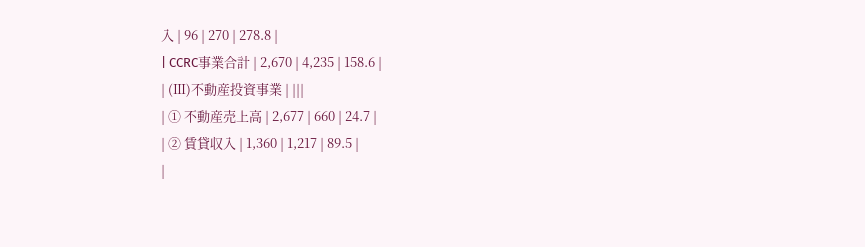入 | 96 | 270 | 278.8 |
| CCRC事業合計 | 2,670 | 4,235 | 158.6 |
| (Ⅲ)不動産投資事業 | |||
| ① 不動産売上高 | 2,677 | 660 | 24.7 |
| ② 賃貸収入 | 1,360 | 1,217 | 89.5 |
|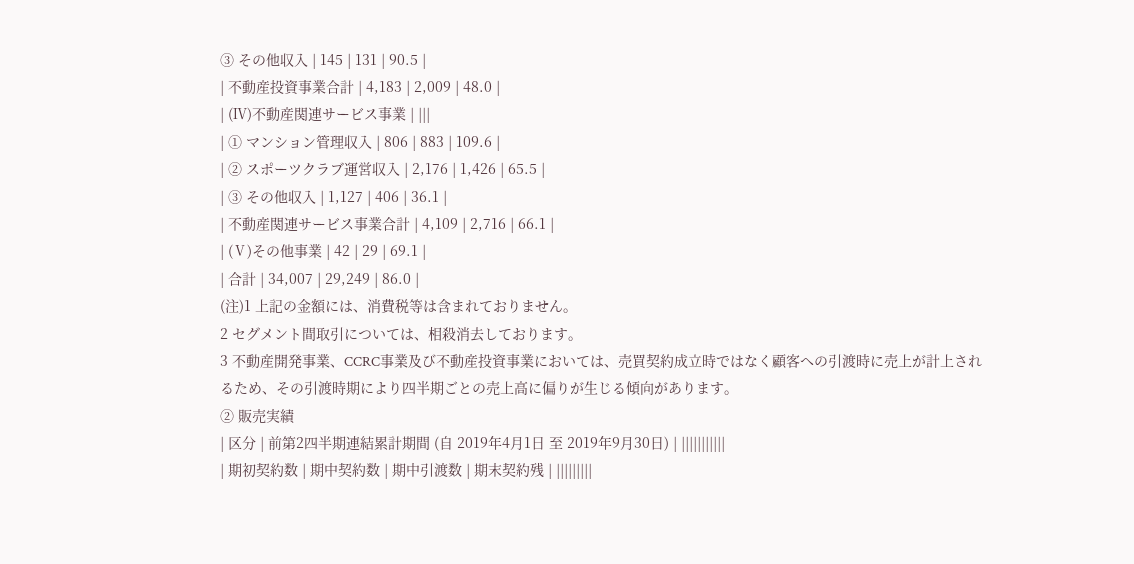③ その他収入 | 145 | 131 | 90.5 |
| 不動産投資事業合計 | 4,183 | 2,009 | 48.0 |
| (Ⅳ)不動産関連サービス事業 | |||
| ① マンション管理収入 | 806 | 883 | 109.6 |
| ② スポーツクラブ運営収入 | 2,176 | 1,426 | 65.5 |
| ③ その他収入 | 1,127 | 406 | 36.1 |
| 不動産関連サービス事業合計 | 4,109 | 2,716 | 66.1 |
| (Ⅴ)その他事業 | 42 | 29 | 69.1 |
| 合計 | 34,007 | 29,249 | 86.0 |
(注)1 上記の金額には、消費税等は含まれておりません。
2 セグメント間取引については、相殺消去しております。
3 不動産開発事業、CCRC事業及び不動産投資事業においては、売買契約成立時ではなく顧客への引渡時に売上が計上されるため、その引渡時期により四半期ごとの売上高に偏りが生じる傾向があります。
② 販売実績
| 区分 | 前第2四半期連結累計期間 (自 2019年4月1日 至 2019年9月30日) | |||||||||||
| 期初契約数 | 期中契約数 | 期中引渡数 | 期末契約残 | |||||||||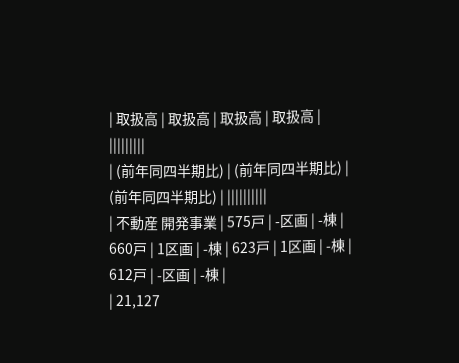| 取扱高 | 取扱高 | 取扱高 | 取扱高 | |||||||||
| (前年同四半期比) | (前年同四半期比) | (前年同四半期比) | ||||||||||
| 不動産 開発事業 | 575戸 | -区画 | -棟 | 660戸 | 1区画 | -棟 | 623戸 | 1区画 | -棟 | 612戸 | -区画 | -棟 |
| 21,127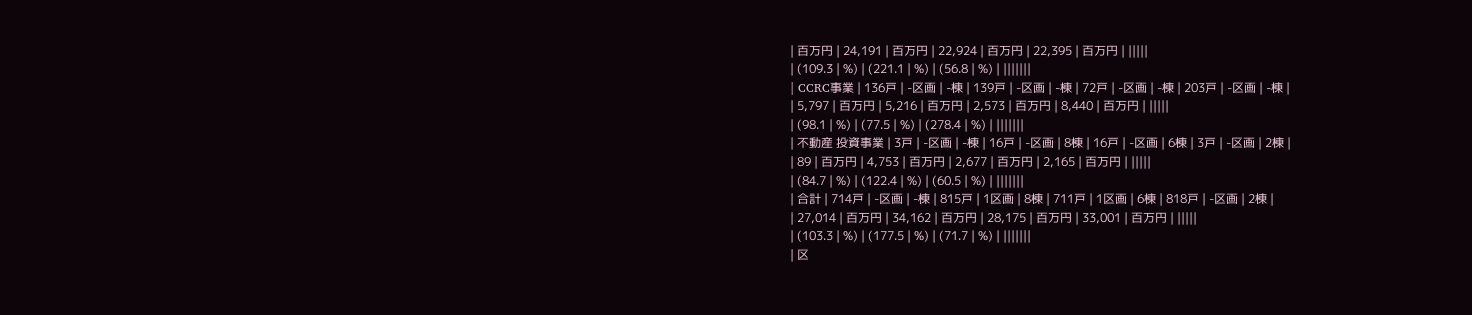| 百万円 | 24,191 | 百万円 | 22,924 | 百万円 | 22,395 | 百万円 | |||||
| (109.3 | %) | (221.1 | %) | (56.8 | %) | |||||||
| CCRC事業 | 136戸 | -区画 | -棟 | 139戸 | -区画 | -棟 | 72戸 | -区画 | -棟 | 203戸 | -区画 | -棟 |
| 5,797 | 百万円 | 5,216 | 百万円 | 2,573 | 百万円 | 8,440 | 百万円 | |||||
| (98.1 | %) | (77.5 | %) | (278.4 | %) | |||||||
| 不動産 投資事業 | 3戸 | -区画 | -棟 | 16戸 | -区画 | 8棟 | 16戸 | -区画 | 6棟 | 3戸 | -区画 | 2棟 |
| 89 | 百万円 | 4,753 | 百万円 | 2,677 | 百万円 | 2,165 | 百万円 | |||||
| (84.7 | %) | (122.4 | %) | (60.5 | %) | |||||||
| 合計 | 714戸 | -区画 | -棟 | 815戸 | 1区画 | 8棟 | 711戸 | 1区画 | 6棟 | 818戸 | -区画 | 2棟 |
| 27,014 | 百万円 | 34,162 | 百万円 | 28,175 | 百万円 | 33,001 | 百万円 | |||||
| (103.3 | %) | (177.5 | %) | (71.7 | %) | |||||||
| 区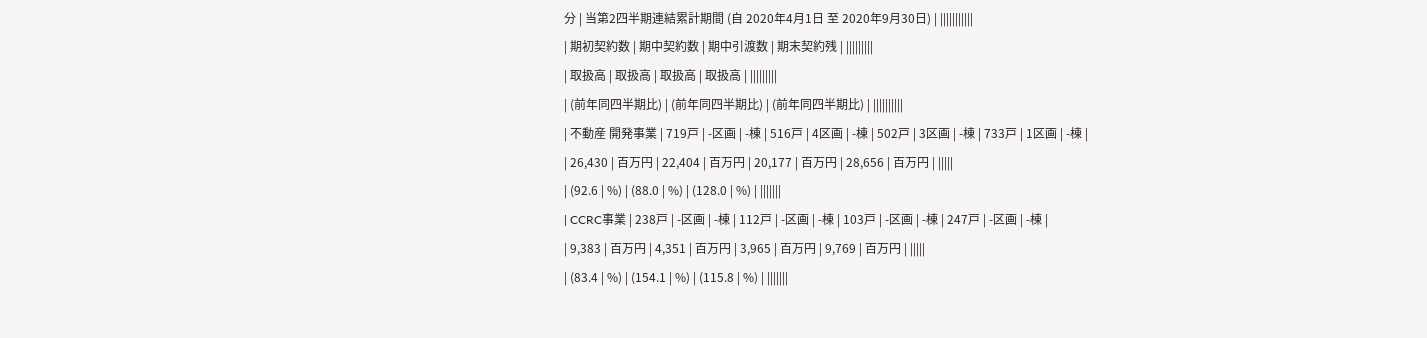分 | 当第2四半期連結累計期間 (自 2020年4月1日 至 2020年9月30日) | |||||||||||
| 期初契約数 | 期中契約数 | 期中引渡数 | 期末契約残 | |||||||||
| 取扱高 | 取扱高 | 取扱高 | 取扱高 | |||||||||
| (前年同四半期比) | (前年同四半期比) | (前年同四半期比) | ||||||||||
| 不動産 開発事業 | 719戸 | -区画 | -棟 | 516戸 | 4区画 | -棟 | 502戸 | 3区画 | -棟 | 733戸 | 1区画 | -棟 |
| 26,430 | 百万円 | 22,404 | 百万円 | 20,177 | 百万円 | 28,656 | 百万円 | |||||
| (92.6 | %) | (88.0 | %) | (128.0 | %) | |||||||
| CCRC事業 | 238戸 | -区画 | -棟 | 112戸 | -区画 | -棟 | 103戸 | -区画 | -棟 | 247戸 | -区画 | -棟 |
| 9,383 | 百万円 | 4,351 | 百万円 | 3,965 | 百万円 | 9,769 | 百万円 | |||||
| (83.4 | %) | (154.1 | %) | (115.8 | %) | |||||||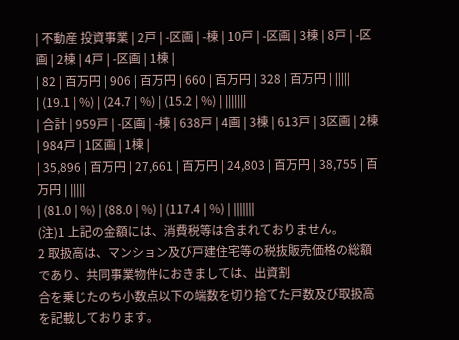| 不動産 投資事業 | 2戸 | -区画 | -棟 | 10戸 | -区画 | 3棟 | 8戸 | -区画 | 2棟 | 4戸 | -区画 | 1棟 |
| 82 | 百万円 | 906 | 百万円 | 660 | 百万円 | 328 | 百万円 | |||||
| (19.1 | %) | (24.7 | %) | (15.2 | %) | |||||||
| 合計 | 959戸 | -区画 | -棟 | 638戸 | 4画 | 3棟 | 613戸 | 3区画 | 2棟 | 984戸 | 1区画 | 1棟 |
| 35,896 | 百万円 | 27,661 | 百万円 | 24,803 | 百万円 | 38,755 | 百万円 | |||||
| (81.0 | %) | (88.0 | %) | (117.4 | %) | |||||||
(注)1 上記の金額には、消費税等は含まれておりません。
2 取扱高は、マンション及び戸建住宅等の税抜販売価格の総額であり、共同事業物件におきましては、出資割
合を乗じたのち小数点以下の端数を切り捨てた戸数及び取扱高を記載しております。